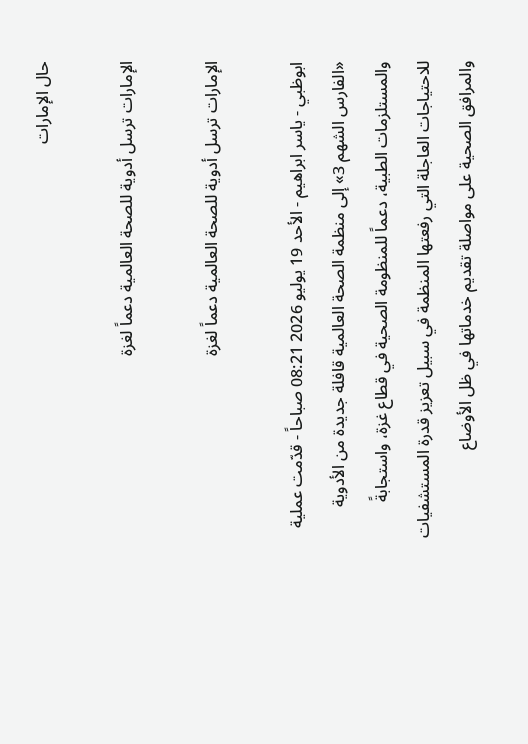حال الإمارات

الإمارات ترسل أدوية للصحة العالمية دعماً لغزة

الإمارات ترسل أدوية للصحة العالمية دعماً لغزة

ابوظبي - ياسر ابراهيم - الأحد 19 يوليو 2026 08:21 صباحاً - قدّمت عملية «الفارس الشهم 3» إلى منظمة الصحة العالمية قافلة جديدة من الأدوية والمستلزمات الطبية، دعماً للمنظومة الصحية في قطاع غزة، واستجابةً للاحتياجات العاجلة التي رفعتها المنظمة في سبيل تعزيز قدرة المستشفيات والمرافق الصحية على مواصلة تقديم خدماتها في ظل الأوضاع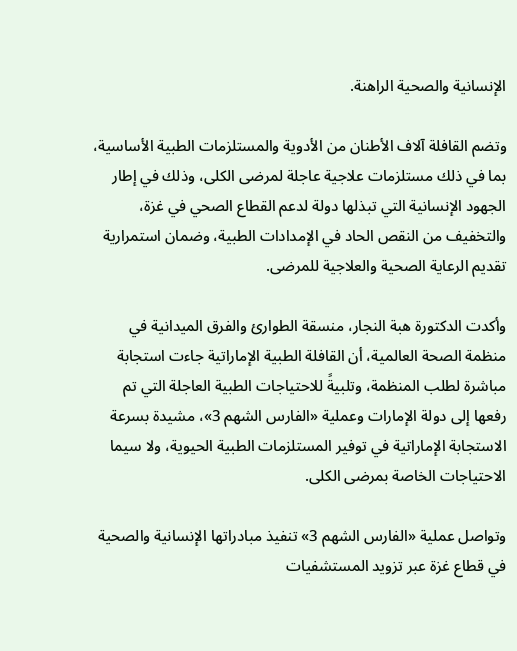الإنسانية والصحية الراهنة.

وتضم القافلة آلاف الأطنان من الأدوية والمستلزمات الطبية الأساسية، بما في ذلك مستلزمات علاجية عاجلة لمرضى الكلى، وذلك في إطار الجهود الإنسانية التي تبذلها دولة لدعم القطاع الصحي في غزة، والتخفيف من النقص الحاد في الإمدادات الطبية، وضمان استمرارية تقديم الرعاية الصحية والعلاجية للمرضى.

وأكدت الدكتورة هبة النجار، منسقة الطوارئ والفرق الميدانية في منظمة الصحة العالمية، أن القافلة الطبية الإماراتية جاءت استجابة مباشرة لطلب المنظمة، وتلبيةً للاحتياجات الطبية العاجلة التي تم رفعها إلى دولة الإمارات وعملية «الفارس الشهم 3»، مشيدة بسرعة الاستجابة الإماراتية في توفير المستلزمات الطبية الحيوية، ولا سيما الاحتياجات الخاصة بمرضى الكلى.

وتواصل عملية «الفارس الشهم 3» تنفيذ مبادراتها الإنسانية والصحية في قطاع غزة عبر تزويد المستشفيات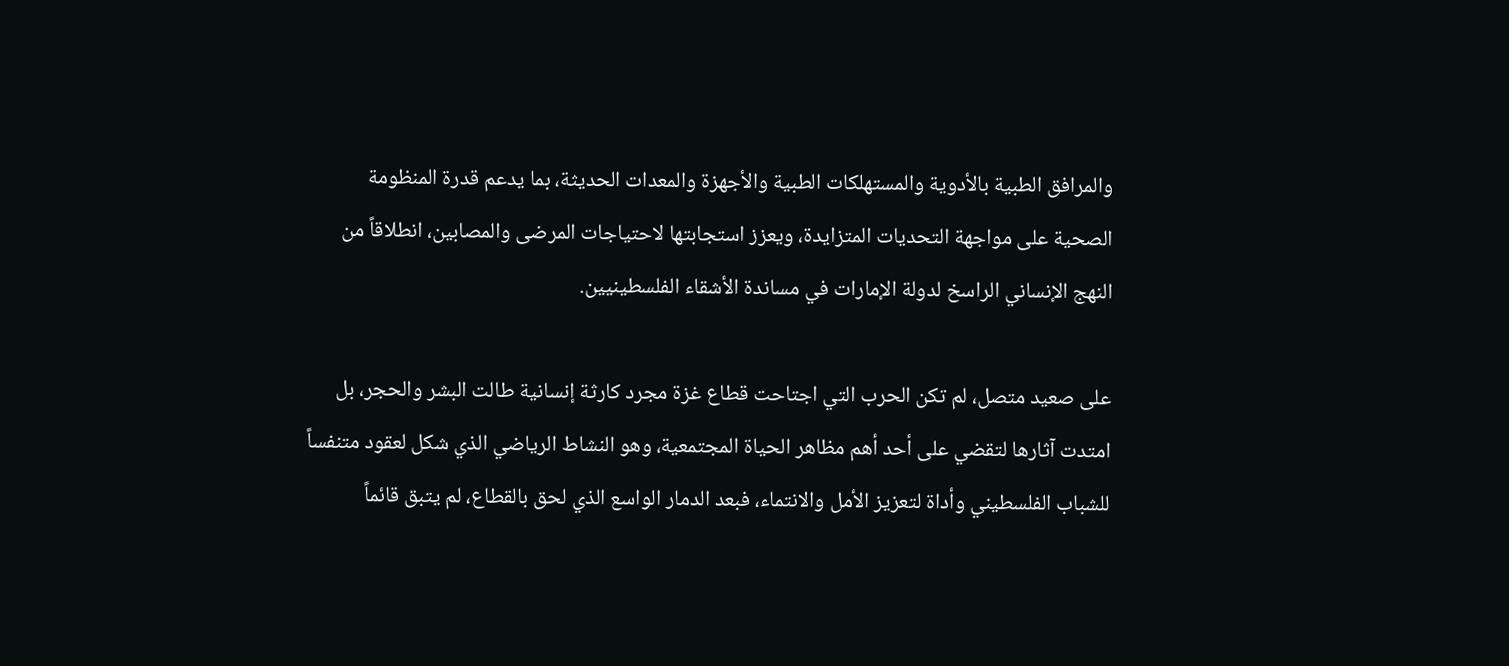والمرافق الطبية بالأدوية والمستهلكات الطبية والأجهزة والمعدات الحديثة، بما يدعم قدرة المنظومة الصحية على مواجهة التحديات المتزايدة، ويعزز استجابتها لاحتياجات المرضى والمصابين، انطلاقاً من النهج الإنساني الراسخ لدولة الإمارات في مساندة الأشقاء الفلسطينيين.

على صعيد متصل، لم تكن الحرب التي اجتاحت قطاع غزة مجرد كارثة إنسانية طالت البشر والحجر، بل امتدت آثارها لتقضي على أحد أهم مظاهر الحياة المجتمعية، وهو النشاط الرياضي الذي شكل لعقود متنفساً للشباب الفلسطيني وأداة لتعزيز الأمل والانتماء، فبعد الدمار الواسع الذي لحق بالقطاع، لم يتبق قائماً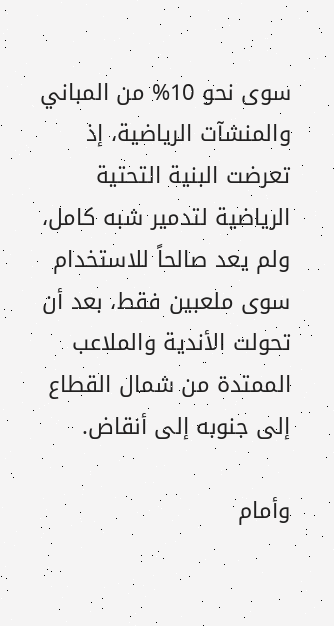سوى نحو 10% من المباني والمنشآت الرياضية، إذ تعرضت البنية التحتية الرياضية لتدمير شبه كامل، ولم يعد صالحاً للاستخدام سوى ملعبين فقط، بعد أن تحولت الأندية والملاعب الممتدة من شمال القطاع إلى جنوبه إلى أنقاض.

وأمام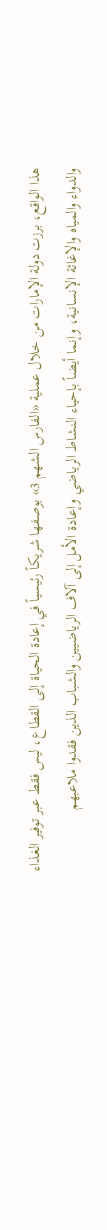هذا الواقع، برزت دولة الإمارات من خلال عملية «الفارس الشهم 3» بوصفها شريكاً رئيسياً في إعادة الحياة إلى القطاع، ليس فقط عبر توفير الغذاء والدواء والمياه والإغاثة الإنسانية، وإنما أيضاً بإحياء النشاط الرياضي وإعادة الأمل إلى آلاف الرياضيين والشباب الذين فقدوا ملاعبهم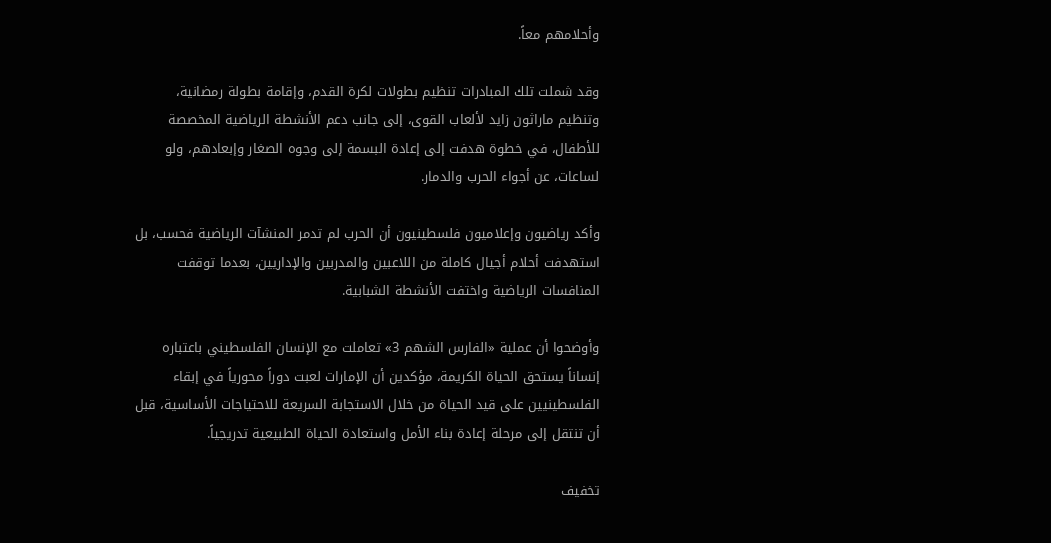وأحلامهم معاً.

وقد شملت تلك المبادرات تنظيم بطولات لكرة القدم، وإقامة بطولة رمضانية، وتنظيم ماراثون زايد لألعاب القوى، إلى جانب دعم الأنشطة الرياضية المخصصة للأطفال، في خطوة هدفت إلى إعادة البسمة إلى وجوه الصغار وإبعادهم، ولو لساعات، عن أجواء الحرب والدمار.

وأكد رياضيون وإعلاميون فلسطينيون أن الحرب لم تدمر المنشآت الرياضية فحسب، بل استهدفت أحلام أجيال كاملة من اللاعبين والمدربين والإداريين، بعدما توقفت المنافسات الرياضية واختفت الأنشطة الشبابية.

وأوضحوا أن عملية «الفارس الشهم 3» تعاملت مع الإنسان الفلسطيني باعتباره إنساناً يستحق الحياة الكريمة، مؤكدين أن الإمارات لعبت دوراً محورياً في إبقاء الفلسطينيين على قيد الحياة من خلال الاستجابة السريعة للاحتياجات الأساسية، قبل أن تنتقل إلى مرحلة إعادة بناء الأمل واستعادة الحياة الطبيعية تدريجياً.

تخفيف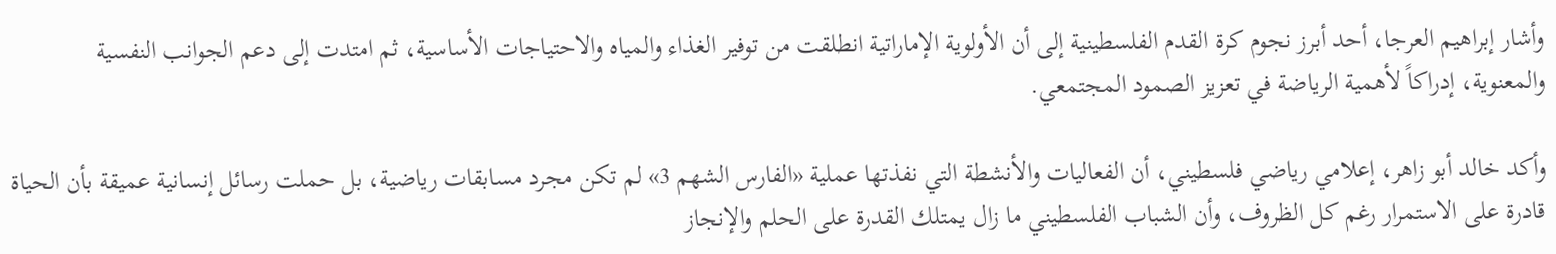وأشار إبراهيم العرجا، أحد أبرز نجوم كرة القدم الفلسطينية إلى أن الأولوية الإماراتية انطلقت من توفير الغذاء والمياه والاحتياجات الأساسية، ثم امتدت إلى دعم الجوانب النفسية والمعنوية، إدراكاً لأهمية الرياضة في تعزيز الصمود المجتمعي.

وأكد خالد أبو زاهر، إعلامي رياضي فلسطيني، أن الفعاليات والأنشطة التي نفذتها عملية «الفارس الشهم 3» لم تكن مجرد مسابقات رياضية، بل حملت رسائل إنسانية عميقة بأن الحياة قادرة على الاستمرار رغم كل الظروف، وأن الشباب الفلسطيني ما زال يمتلك القدرة على الحلم والإنجاز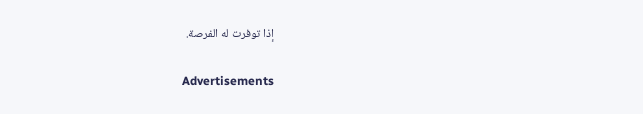إذا توفرت له الفرصة.

Advertisements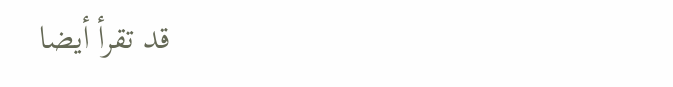قد تقرأ أيضا